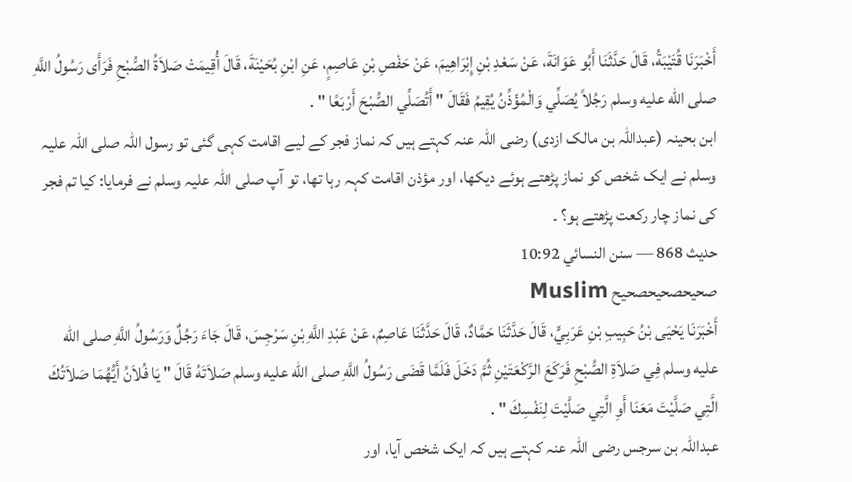أَخْبَرَنَا قُتَيْبَةُ، قَالَ حَدَّثَنَا أَبُو عَوَانَةَ، عَنْ سَعْدِ بْنِ إِبْرَاهِيمَ، عَنْ حَفْصِ بْنِ عَاصِمٍ، عَنِ ابْنِ بُحَيْنَةَ، قَالَ أُقِيمَتْ صَلاَةُ الصُّبْحِ فَرَأَى رَسُولُ اللَّهِ صلى الله عليه وسلم رَجُلاً يُصَلِّي وَالْمُؤَذِّنُ يُقِيمُ فَقَالَ " أَتُصَلِّي الصُّبْحَ أَرْبَعًا " .
ابن بحینہ (عبداللہ بن مالک ازدی) رضی اللہ عنہ کہتے ہیں کہ نماز فجر کے لیے اقامت کہی گئی تو رسول اللہ صلی اللہ علیہ وسلم نے ایک شخص کو نماز پڑھتے ہوئے دیکھا، اور مؤذن اقامت کہہ رہا تھا، تو آپ صلی اللہ علیہ وسلم نے فرمایا: کیا تم فجر کی نماز چار رکعت پڑھتے ہو؟ ۔
حدیث 868 — سنن النسائي 10:92
صحیحصحیحصحیح Muslim
أَخْبَرَنَا يَحْيَى بْنُ حَبِيبِ بْنِ عَرَبِيٍّ، قَالَ حَدَّثَنَا حَمَّادٌ، قَالَ حَدَّثَنَا عَاصِمٌ، عَنْ عَبْدِ اللَّهِ بْنِ سَرْجِسَ، قَالَ جَاءَ رَجُلٌ وَرَسُولُ اللَّهِ صلى الله عليه وسلم فِي صَلاَةِ الصُّبْحِ فَرَكَعَ الرَّكْعَتَيْنِ ثُمَّ دَخَلَ فَلَمَّا قَضَى رَسُولُ اللَّهِ صلى الله عليه وسلم صَلاَتَهُ قَالَ " يَا فُلاَنُ أَيُّهُمَا صَلاَتُكَ الَّتِي صَلَّيْتَ مَعَنَا أَوِ الَّتِي صَلَّيْتَ لِنَفْسِكَ " .
عبداللہ بن سرجس رضی اللہ عنہ کہتے ہیں کہ ایک شخص آیا، اور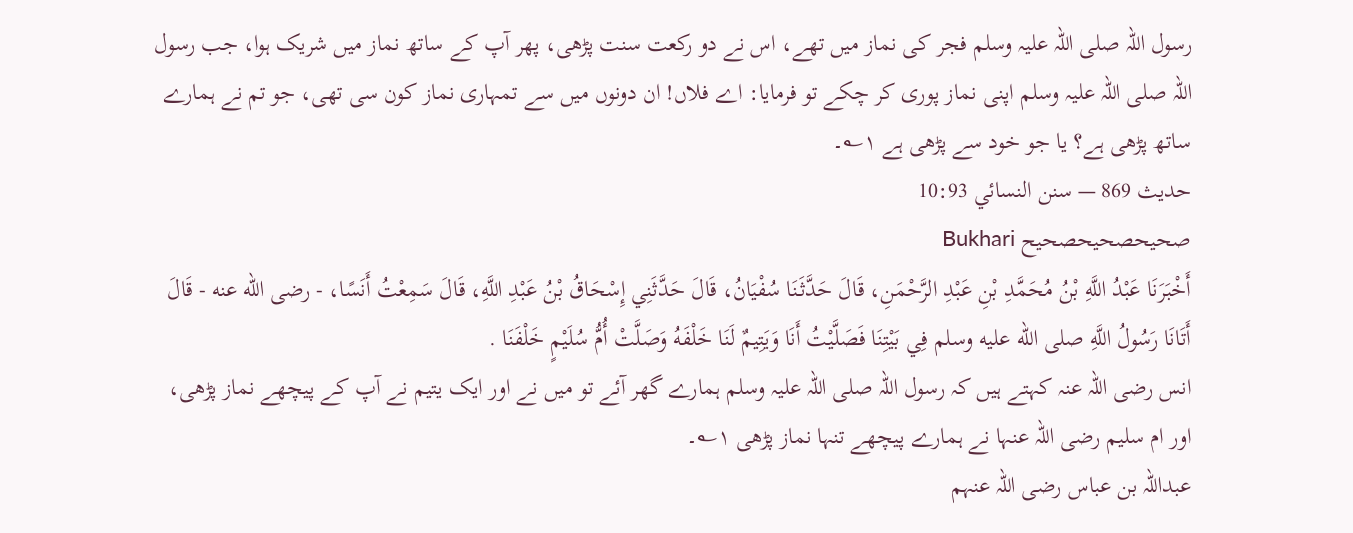رسول اللہ صلی اللہ علیہ وسلم فجر کی نماز میں تھے، اس نے دو رکعت سنت پڑھی، پھر آپ کے ساتھ نماز میں شریک ہوا، جب رسول اللہ صلی اللہ علیہ وسلم اپنی نماز پوری کر چکے تو فرمایا: اے فلاں! ان دونوں میں سے تمہاری نماز کون سی تھی، جو تم نے ہمارے ساتھ پڑھی ہے؟ یا جو خود سے پڑھی ہے ۱؎۔
حدیث 869 — سنن النسائي 10:93
صحیحصحیحصحیح Bukhari
أَخْبَرَنَا عَبْدُ اللَّهِ بْنُ مُحَمَّدِ بْنِ عَبْدِ الرَّحْمَنِ، قَالَ حَدَّثَنَا سُفْيَانُ، قَالَ حَدَّثَنِي إِسْحَاقُ بْنُ عَبْدِ اللَّهِ، قَالَ سَمِعْتُ أَنَسًا، - رضى الله عنه - قَالَ أَتَانَا رَسُولُ اللَّهِ صلى الله عليه وسلم فِي بَيْتِنَا فَصَلَّيْتُ أَنَا وَيَتِيمٌ لَنَا خَلْفَهُ وَصَلَّتْ أُمُّ سُلَيْمٍ خَلْفَنَا .
انس رضی اللہ عنہ کہتے ہیں کہ رسول اللہ صلی اللہ علیہ وسلم ہمارے گھر آئے تو میں نے اور ایک یتیم نے آپ کے پیچھے نماز پڑھی، اور ام سلیم رضی اللہ عنہا نے ہمارے پیچھے تنہا نماز پڑھی ۱؎۔
عبداللہ بن عباس رضی اللہ عنہم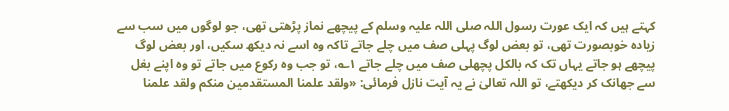کہتے ہیں کہ ایک عورت رسول اللہ صلی اللہ علیہ وسلم کے پیچھے نماز پڑھتی تھی، جو لوگوں میں سب سے زیادہ خوبصورت تھی، تو بعض لوگ پہلی صف میں چلے جاتے تاکہ وہ اسے نہ دیکھ سکیں، اور بعض لوگ پیچھے ہو جاتے یہاں تک کہ بالکل پچھلی صف میں چلے جاتے ۱؎، تو جب وہ رکوع میں جاتے تو وہ اپنے بغل سے جھانک کر دیکھتے، تو اللہ تعالیٰ نے یہ آیت نازل فرمائی: «ولقد علمنا المستقدمين منكم ولقد علمنا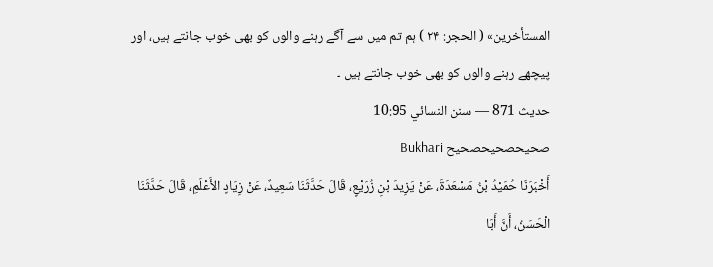المستأخرين» ( الحجر: ۲۴ ) ہم تم میں سے آگے رہنے والوں کو بھی خوب جانتے ہیں، اور پیچھے رہنے والوں کو بھی خوب جانتے ہیں ۔
حدیث 871 — سنن النسائي 10:95
صحیحصحیحصحیح Bukhari
أَخْبَرَنَا حُمَيْدُ بْنُ مَسْعَدَةَ، عَنْ يَزِيدَ بْنِ زُرَيْعٍ، قَالَ حَدَّثَنَا سَعِيدٌ، عَنْ زِيَادٍ الأَعْلَمِ، قَالَ حَدَّثَنَا الْحَسَنُ، أَنَّ أَبَا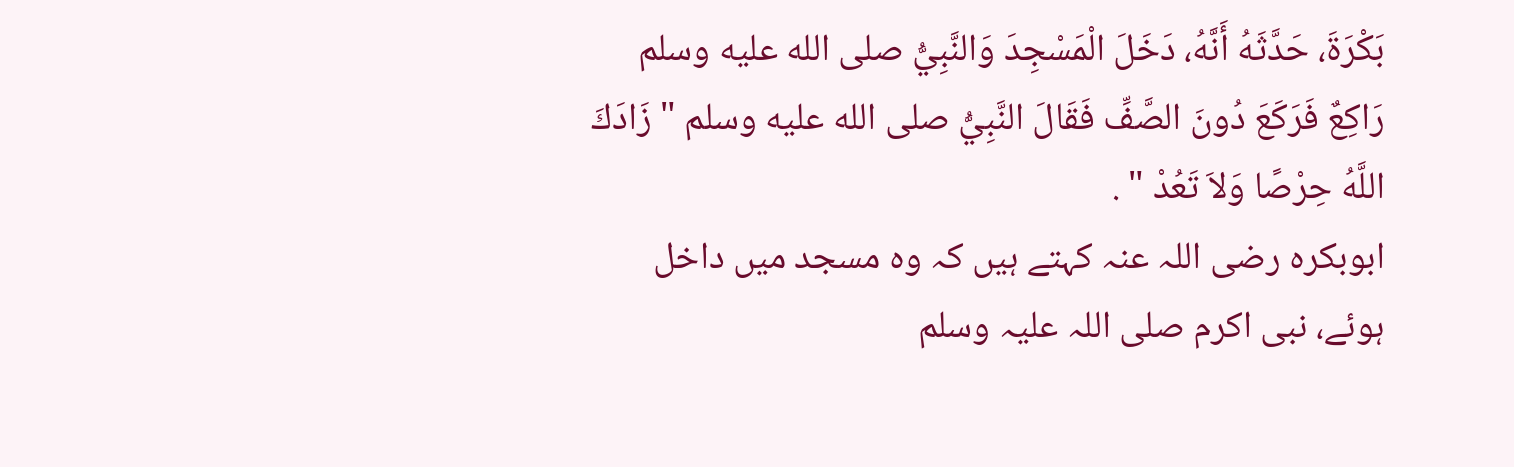بَكْرَةَ، حَدَّثَهُ أَنَّهُ، دَخَلَ الْمَسْجِدَ وَالنَّبِيُّ صلى الله عليه وسلم رَاكِعٌ فَرَكَعَ دُونَ الصَّفِّ فَقَالَ النَّبِيُّ صلى الله عليه وسلم " زَادَكَ اللَّهُ حِرْصًا وَلاَ تَعُدْ " .
ابوبکرہ رضی اللہ عنہ کہتے ہیں کہ وہ مسجد میں داخل ہوئے، نبی اکرم صلی اللہ علیہ وسلم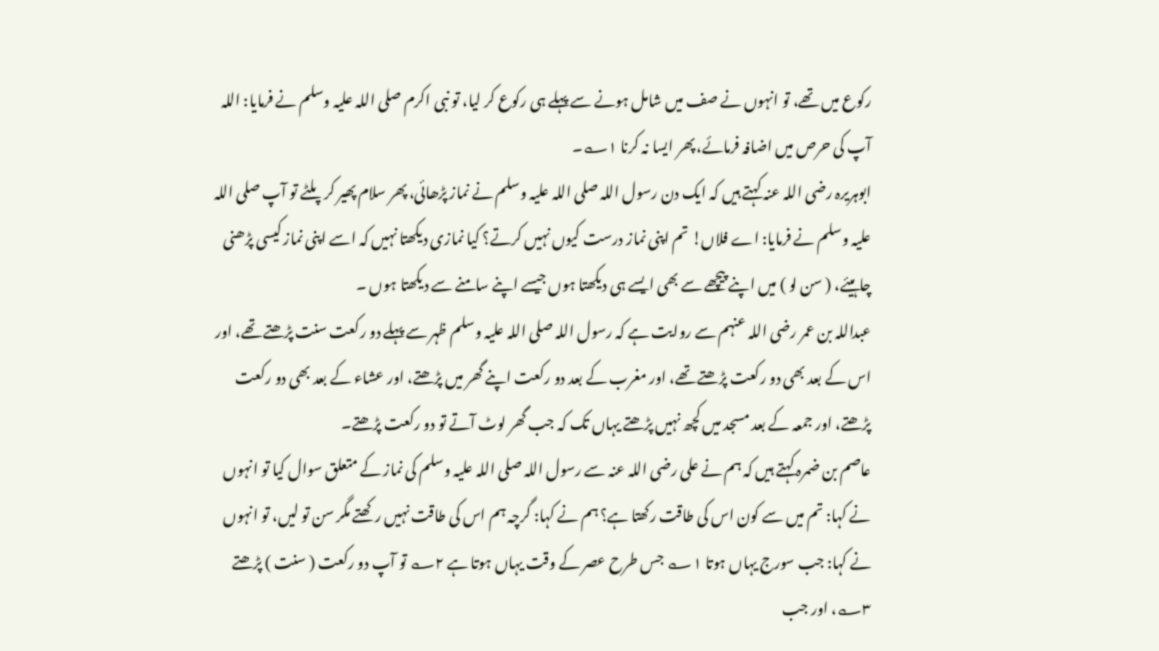رکوع میں تھے، تو انہوں نے صف میں شامل ہونے سے پہلے ہی رکوع کر لیا، تو نبی اکرم صلی اللہ علیہ وسلم نے فرمایا: اللہ آپ کی حرص میں اضافہ فرمائے، پھر ایسا نہ کرنا ۱؎۔
ابوہریرہ رضی اللہ عنہ کہتے ہیں کہ ایک دن رسول اللہ صلی اللہ علیہ وسلم نے نماز پڑھائی، پھر سلام پھیر کر پلٹے تو آپ صلی اللہ علیہ وسلم نے فرمایا: اے فلاں! تم اپنی نماز درست کیوں نہیں کرتے؟ کیا نمازی دیکھتا نہیں کہ اسے اپنی نماز کیسی پڑھنی چاہیئے، ( سن لو ) میں اپنے پیچھے سے بھی ایسے ہی دیکھتا ہوں جیسے اپنے سامنے سے دیکھتا ہوں ۔
عبداللہ بن عمر رضی اللہ عنہم سے روایت ہے کہ رسول اللہ صلی اللہ علیہ وسلم ظہر سے پہلے دو رکعت سنت پڑھتے تھے، اور اس کے بعد بھی دو رکعت پڑھتے تھے، اور مغرب کے بعد دو رکعت اپنے گھر میں پڑھتے، اور عشاء کے بعد بھی دو رکعت پڑھتے، اور جمعہ کے بعد مسجد میں کچھ نہیں پڑھتے یہاں تک کہ جب گھر لوٹ آتے تو دو رکعت پڑھتے۔
عاصم بن ضمرہ کہتے ہیں کہ ہم نے علی رضی اللہ عنہ سے رسول اللہ صلی اللہ علیہ وسلم کی نماز کے متعلق سوال کیا تو انہوں نے کہا: تم میں سے کون اس کی طاقت رکھتا ہے؟ ہم نے کہا: گرچہ ہم اس کی طاقت نہیں رکھتے مگر سن تو لیں، تو انہوں نے کہا: جب سورج یہاں ہوتا ۱؎ جس طرح عصر کے وقت یہاں ہوتا ہے ۲؎ تو آپ دو رکعت ( سنت ) پڑھتے ۳؎، اور جب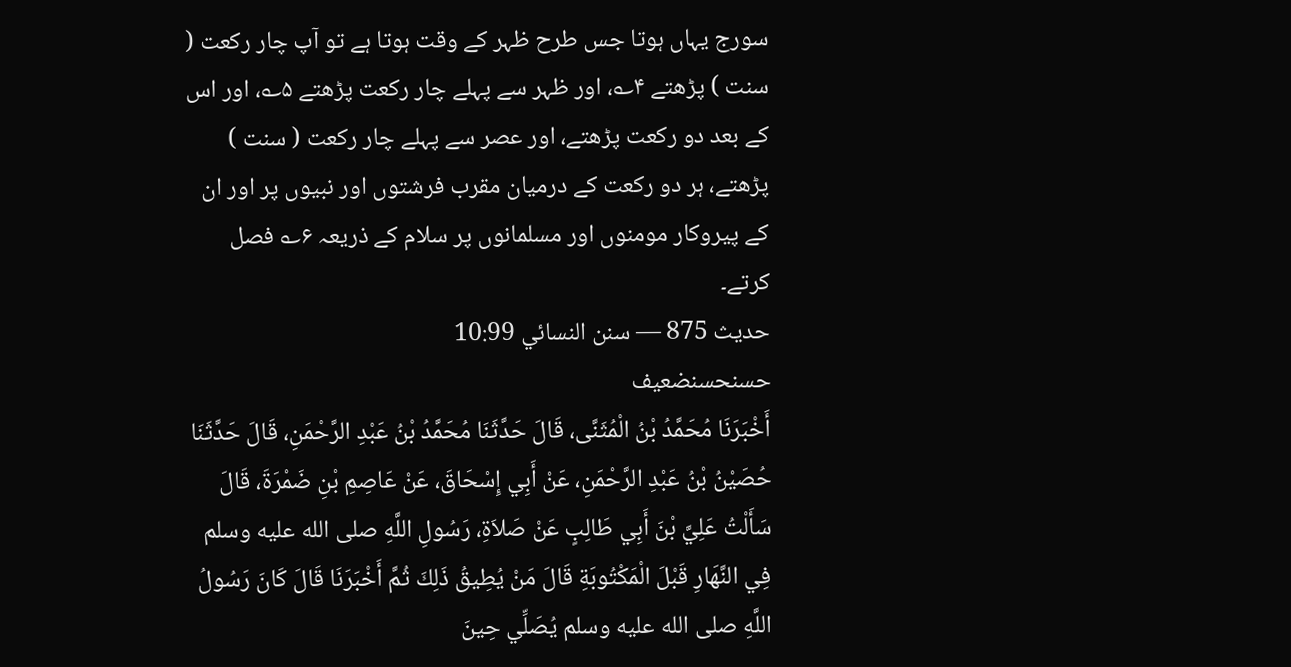سورج یہاں ہوتا جس طرح ظہر کے وقت ہوتا ہے تو آپ چار رکعت ( سنت ) پڑھتے ۴؎، اور ظہر سے پہلے چار رکعت پڑھتے ۵؎، اور اس کے بعد دو رکعت پڑھتے، اور عصر سے پہلے چار رکعت ( سنت ) پڑھتے، ہر دو رکعت کے درمیان مقرب فرشتوں اور نبیوں پر اور ان کے پیروکار مومنوں اور مسلمانوں پر سلام کے ذریعہ ۶؎ فصل کرتے۔
حدیث 875 — سنن النسائي 10:99
حسنحسنضعیف
أَخْبَرَنَا مُحَمَّدُ بْنُ الْمُثَنَّى، قَالَ حَدَّثَنَا مُحَمَّدُ بْنُ عَبْدِ الرَّحْمَنِ، قَالَ حَدَّثَنَا حُصَيْنُ بْنُ عَبْدِ الرَّحْمَنِ، عَنْ أَبِي إِسْحَاقَ، عَنْ عَاصِمِ بْنِ ضَمْرَةَ، قَالَ سَأَلْتُ عَلِيَّ بْنَ أَبِي طَالِبٍ عَنْ صَلاَةِ، رَسُولِ اللَّهِ صلى الله عليه وسلم فِي النَّهَارِ قَبْلَ الْمَكْتُوبَةِ قَالَ مَنْ يُطِيقُ ذَلِكَ ثُمَّ أَخْبَرَنَا قَالَ كَانَ رَسُولُ اللَّهِ صلى الله عليه وسلم يُصَلِّي حِينَ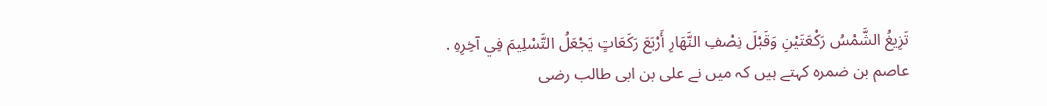تَزِيغُ الشَّمْسُ رَكْعَتَيْنِ وَقَبْلَ نِصْفِ النَّهَارِ أَرْبَعَ رَكَعَاتٍ يَجْعَلُ التَّسْلِيمَ فِي آخِرِهِ .
عاصم بن ضمرہ کہتے ہیں کہ میں نے علی بن ابی طالب رضی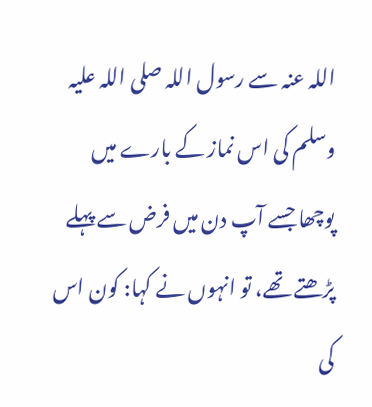اللہ عنہ سے رسول اللہ صلی اللہ علیہ وسلم کی اس نماز کے بارے میں پوچھا جسے آپ دن میں فرض سے پہلے پڑھتے تھے، تو انہوں نے کہا: کون اس کی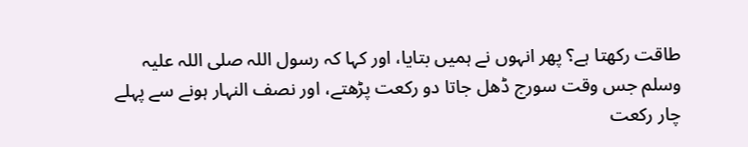طاقت رکھتا ہے؟ پھر انہوں نے ہمیں بتایا، اور کہا کہ رسول اللہ صلی اللہ علیہ وسلم جس وقت سورج ڈھل جاتا دو رکعت پڑھتے، اور نصف النہار ہونے سے پہلے چار رکعت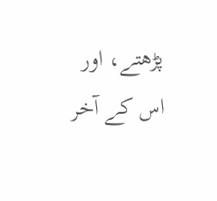پڑھتے، اور اس کے آخر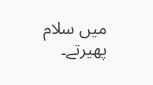میں سلام پھیرتے۔